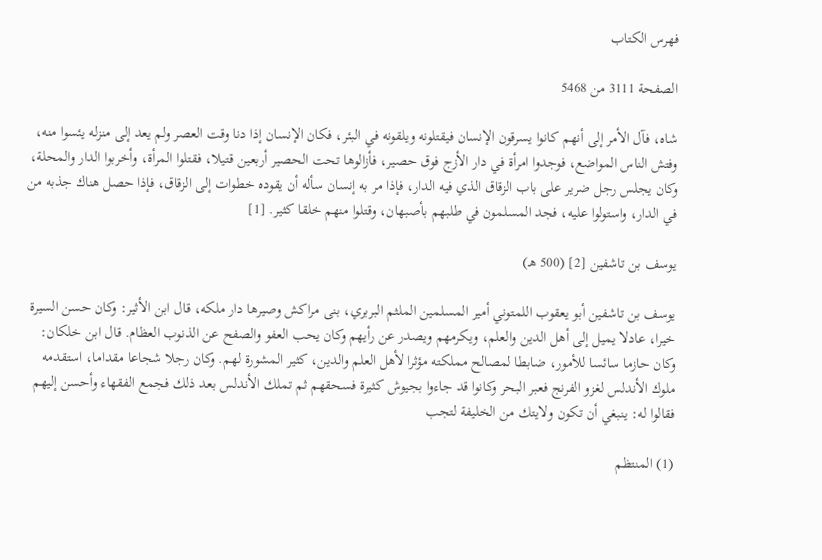فهرس الكتاب

الصفحة 3111 من 5468

شاه، فآل الأمر إلى أنهم كانوا يسرقون الإنسان فيقتلونه ويلقونه في البئر، فكان الإنسان إذا دنا وقت العصر ولم يعد إلى منزله يئسوا منه، وفتش الناس المواضع، فوجدوا امرأة في دار الأزج فوق حصير، فأزالوها تحت الحصير أربعين قتيلا، فقتلوا المرأة، وأخربوا الدار والمحلة، وكان يجلس رجل ضرير على باب الزقاق الذي فيه الدار، فإذا مر به إنسان سأله أن يقوده خطوات إلى الزقاق، فإذا حصل هناك جذبه من في الدار، واستولوا عليه، فجد المسلمون في طلبهم بأصبهان، وقتلوا منهم خلقا كثير. [1]

يوسف بن تاشفين [2] (500 هـ)

يوسف بن تاشفين أبو يعقوب اللمتوني أمير المسلمين الملثم البربري، بنى مراكش وصيرها دار ملكه، قال ابن الأثير: وكان حسن السيرة خيرا، عادلا يميل إلى أهل الدين والعلم، ويكرمهم ويصدر عن رأيهم وكان يحب العفو والصفح عن الذنوب العظام. قال ابن خلكان: وكان حازما سائسا للأمور، ضابطا لمصالح مملكته مؤثرا لأهل العلم والدين، كثير المشورة لهم. وكان رجلا شجاعا مقداما، استقدمه ملوك الأندلس لغزو الفرنج فعبر البحر وكانوا قد جاءوا بجيوش كثيرة فسحقهم ثم تملك الأندلس بعد ذلك فجمع الفقهاء وأحسن إليهم فقالوا له: ينبغي أن تكون ولايتك من الخليفة لتجب

(1) المنتظم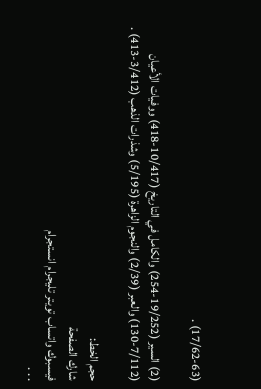(17/62-63) .

(2) السير (19/252-254) والكامل في التاريخ (10/417-418) ووفيات الأعيان (7/112-130) والعبر (2/39) والنجوم الزاهرة (5/195) وشذرات الذهب (3/412-413) .

حجم الخط:
شارك الصفحة
فيسبوك واتساب تويتر تليجرام انستجرام
. . .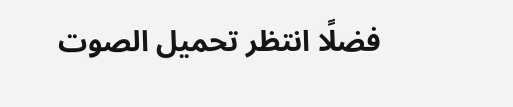فضلًا انتظر تحميل الصوت